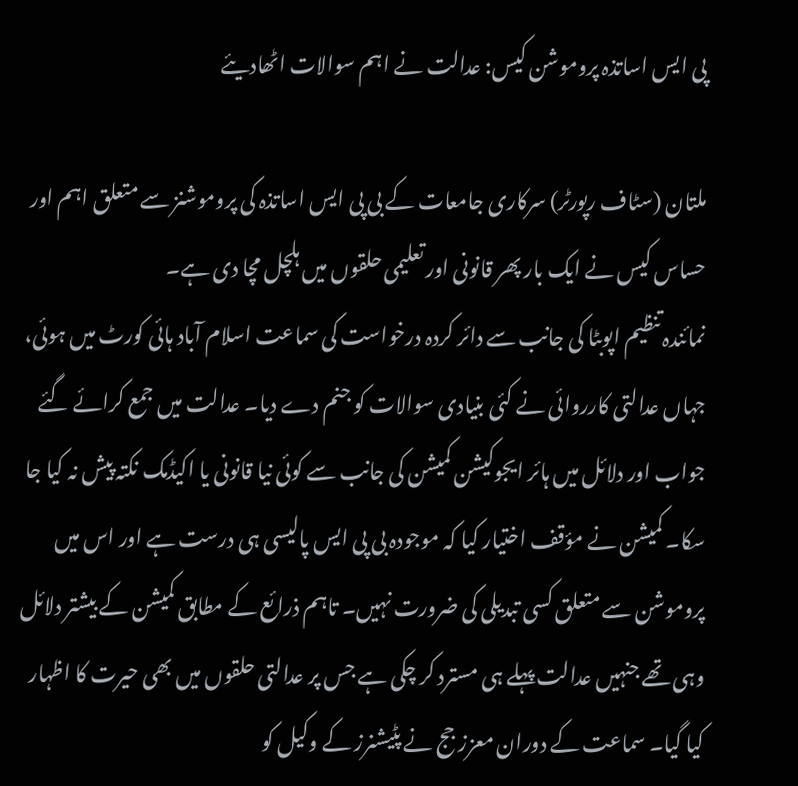پی ایس اساتذہ پروموشن کیس: عدالت نے اہم سوالات اٹھادیئے

ملتان (سٹاف رپورٹر) سرکاری جامعات کے بی پی ایس اساتذہ کی پروموشنز سے متعلق اہم اور حساس کیس نے ایک بار پھر قانونی اور تعلیمی حلقوں میں ہلچل مچا دی ہے۔
نمائندہ تنظیم اپوبٹا کی جانب سے دائر کردہ درخواست کی سماعت اسلام آباد ہائی کورٹ میں ہوئی، جہاں عدالتی کارروائی نے کئی بنیادی سوالات کو جنم دے دیا۔ عدالت میں جمع کرائے گئے جواب اور دلائل میں ہائر ایجوکیشن کمیشن کی جانب سے کوئی نیا قانونی یا اکیڈمک نکتہ پیش نہ کیا جا سکا۔ کمیشن نے مؤقف اختیار کیا کہ موجودہ بی پی ایس پالیسی ہی درست ہے اور اس میں پروموشن سے متعلق کسی تبدیلی کی ضرورت نہیں۔ تاہم ذرائع کے مطابق کمیشن کے بیشتر دلائل وہی تھے جنہیں عدالت پہلے ہی مسترد کر چکی ہے جس پر عدالتی حلقوں میں بھی حیرت کا اظہار کیا گیا۔ سماعت کے دوران معزز جج نے پٹیشنرز کے وکیل کو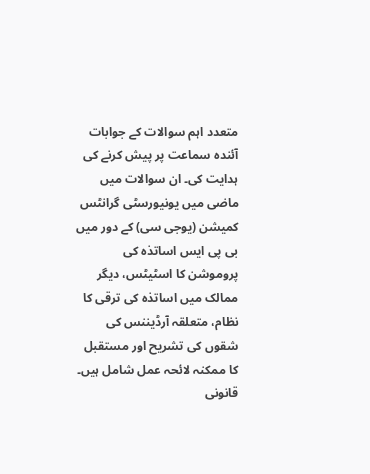متعدد اہم سوالات کے جوابات آئندہ سماعت پر پیش کرنے کی ہدایت کی۔ ان سوالات میں ماضی میں یونیورسٹی گرانٹس کمیشن (یوجی سی) کے دور میں بی پی ایس اساتذہ کی پروموشن کا اسٹیٹس، دیگر ممالک میں اساتذہ کی ترقی کا نظام، متعلقہ آرڈیننس کی شقوں کی تشریح اور مستقبل کا ممکنہ لائحہ عمل شامل ہیں۔ قانونی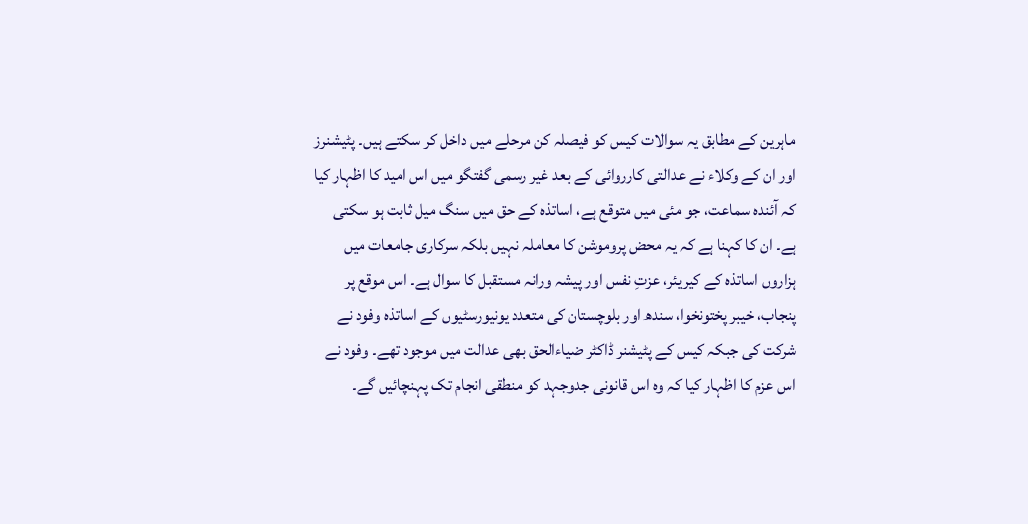ماہرین کے مطابق یہ سوالات کیس کو فیصلہ کن مرحلے میں داخل کر سکتے ہیں۔ پٹیشنرز اور ان کے وکلاء نے عدالتی کارروائی کے بعد غیر رسمی گفتگو میں اس امید کا اظہار کیا کہ آئندہ سماعت، جو مئی میں متوقع ہے، اساتذہ کے حق میں سنگ میل ثابت ہو سکتی ہے۔ ان کا کہنا ہے کہ یہ محض پروموشن کا معاملہ نہیں بلکہ سرکاری جامعات میں ہزاروں اساتذہ کے کیریئر، عزتِ نفس اور پیشہ ورانہ مستقبل کا سوال ہے۔ اس موقع پر پنجاب، خیبر پختونخوا، سندھ اور بلوچستان کی متعدد یونیورسٹیوں کے اساتذہ وفود نے شرکت کی جبکہ کیس کے پٹیشنر ڈاکٹر ضیاءالحق بھی عدالت میں موجود تھے۔ وفود نے اس عزم کا اظہار کیا کہ وہ اس قانونی جدوجہد کو منطقی انجام تک پہنچائیں گے۔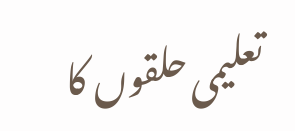تعلیمی حلقوں کا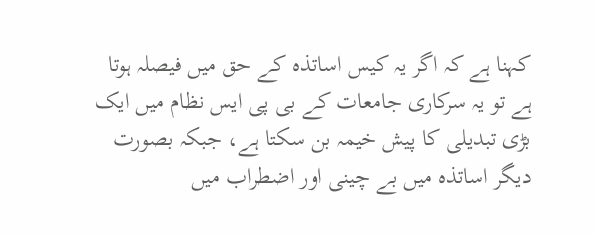کہنا ہے کہ اگر یہ کیس اساتذہ کے حق میں فیصلہ ہوتا ہے تو یہ سرکاری جامعات کے بی پی ایس نظام میں ایک بڑی تبدیلی کا پیش خیمہ بن سکتا ہے، جبکہ بصورت دیگر اساتذہ میں بے چینی اور اضطراب میں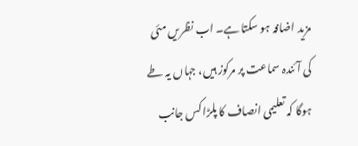مزید اضافہ ہو سکتا ہے۔ اب نظریں مئی کی آئندہ سماعت پر مرکوز ہیں، جہاں یہ طے ہوگا کہ تعلیمی انصاف کا پلڑا کس جانب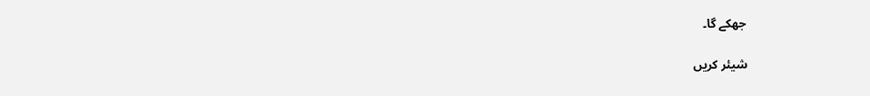جھکے گا۔

شیئر کریں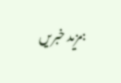:مزید خبریں